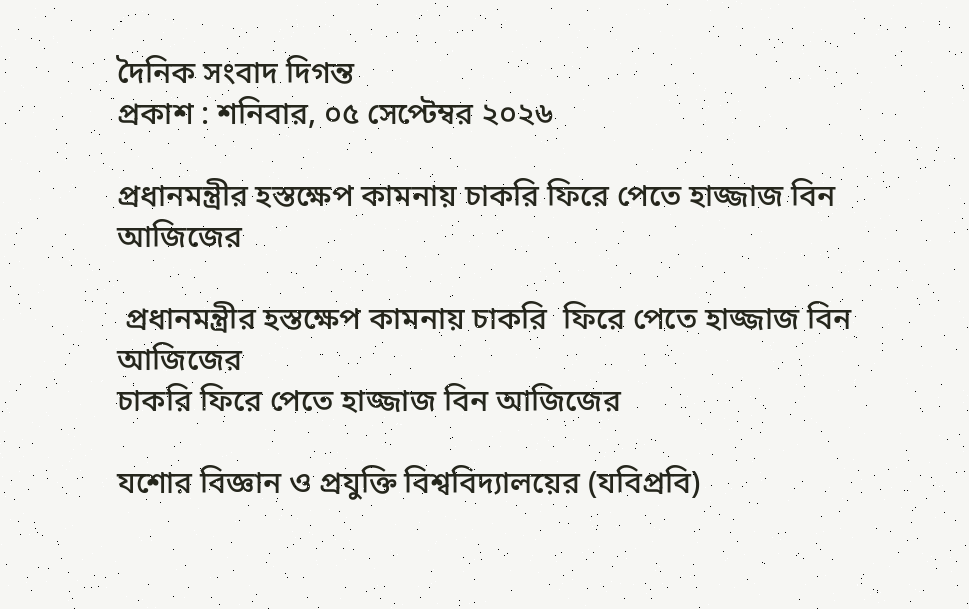দৈনিক সংবাদ দিগন্ত
প্রকাশ : শনিবার, ০৫ সেপ্টেম্বর ২০২৬

প্রধানমন্ত্রীর হস্তক্ষেপ কামনায় চাকরি ফিরে পেতে হাজ্জাজ বিন আজিজের

 প্রধানমন্ত্রীর হস্তক্ষেপ কামনায় চাকরি  ফিরে পেতে হাজ্জাজ বিন আজিজের
চাকরি ফিরে পেতে হাজ্জাজ বিন আজিজের

যশোর বিজ্ঞান ও প্রযুক্তি বিশ্ববিদ্যালয়ের (যবিপ্রবি)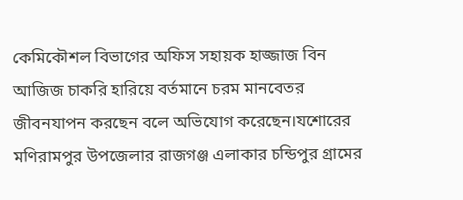কেমিকৌশল বিভাগের অফিস সহায়ক হাজ্জাজ বিন আজিজ চাকরি হারিয়ে বর্তমানে চরম মানবেতর জীবনযাপন করছেন বলে অভিযোগ করেছেন।যশোরের মণিরামপুর উপজেলার রাজগঞ্জ এলাকার চন্ডিপুর গ্রামের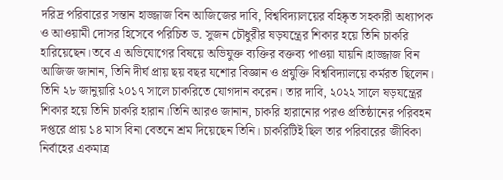দরিদ্র পরিবারের সন্তান হাজ্জাজ বিন আজিজের দাবি, বিশ্ববিদ্যালয়ের বহিষ্কৃত সহকারী অধ্যাপক ও আওয়ামী দোসর হিসেবে পরিচিত ড. সুজন চৌধুরীর ষড়যন্ত্রের শিকার হয়ে তিনি চাকরি হারিয়েছেন।তবে এ অভিযোগের বিষয়ে অভিযুক্ত ব্যক্তির বক্তব্য পাওয়া যায়নি।হাজ্জাজ বিন আজিজ জানান, তিনি দীর্ঘ প্রায় ছয় বছর যশোর বিজ্ঞান ও প্রযুক্তি বিশ্ববিদ্যালয়ে কর্মরত ছিলেন। তিনি ২৮ জানুয়ারি ২০১৭ সালে চাকরিতে যোগদান করেন। তার দাবি, ২০২২ সালে ষড়যন্ত্রের শিকার হয়ে তিনি চাকরি হারান।তিনি আরও জানান, চাকরি হারানোর পরও প্রতিষ্ঠানের পরিবহন দপ্তরে প্রায় ১৪ মাস বিনা বেতনে শ্রম দিয়েছেন তিনি। চাকরিটিই ছিল তার পরিবারের জীবিকা নির্বাহের একমাত্র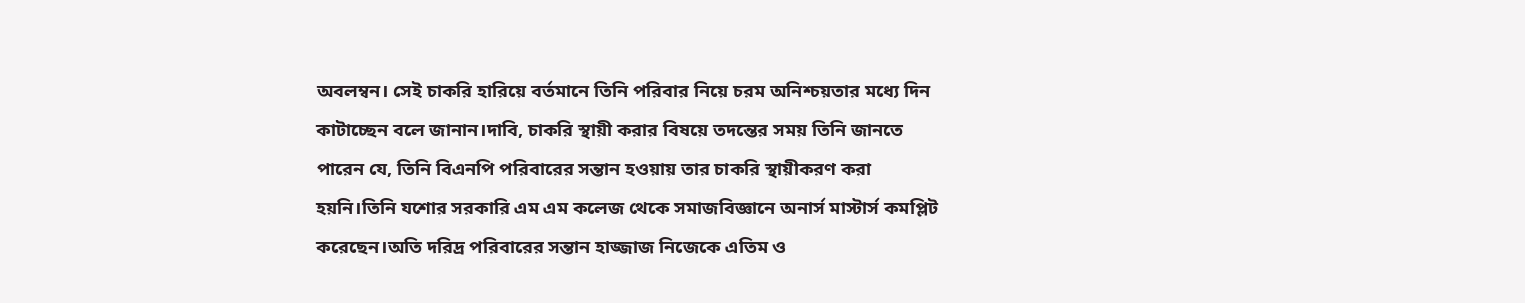অবলম্বন। সেই চাকরি হারিয়ে বর্তমানে তিনি পরিবার নিয়ে চরম অনিশ্চয়তার মধ্যে দিন কাটাচ্ছেন বলে জানান।দাবি, চাকরি স্থায়ী করার বিষয়ে তদন্তের সময় তিনি জানতে পারেন যে, তিনি বিএনপি পরিবারের সন্তান হওয়ায় তার চাকরি স্থায়ীকরণ করা হয়নি।তিনি যশোর সরকারি এম এম কলেজ থেকে সমাজবিজ্ঞানে অনার্স মাস্টার্স কমপ্লিট করেছেন।অতি দরিদ্র পরিবারের সন্তান হাজ্জাজ নিজেকে এতিম ও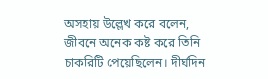অসহায় উল্লেখ করে বলেন, জীবনে অনেক কষ্ট করে তিনি চাকরিটি পেয়েছিলেন। দীর্ঘদিন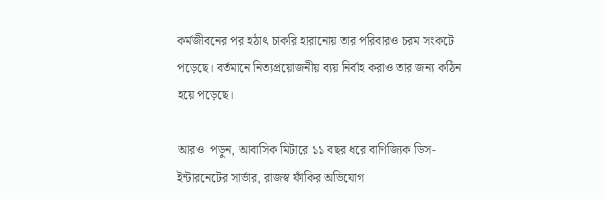কর্মজীবনের পর হঠাৎ চাকরি হারানোয় তার পরিবারও চরম সংকটে পড়েছে। বর্তমানে নিত্যপ্রয়োজনীয় ব্যয় নির্বাহ করাও তার জন্য কঠিন হয়ে পড়েছে।

আরও  পড়ুন, আবাসিক মিটারে ১১ বছর ধরে বাণিজ্যিক ডিস-ইন্টারনেটের সার্ভার, রাজস্ব ফাঁকির অভিযোগ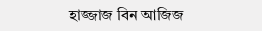হাজ্জাজ বিন আজিজ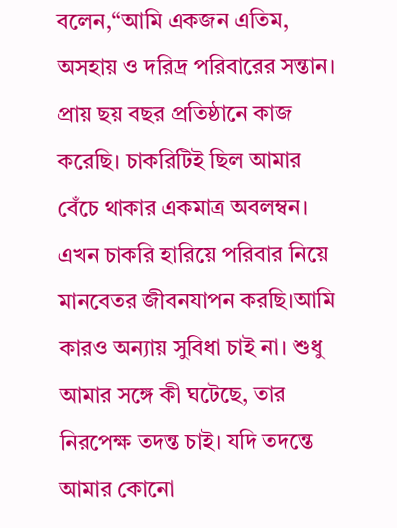বলেন,“আমি একজন এতিম, অসহায় ও দরিদ্র পরিবারের সন্তান। প্রায় ছয় বছর প্রতিষ্ঠানে কাজ করেছি। চাকরিটিই ছিল আমার বেঁচে থাকার একমাত্র অবলম্বন। এখন চাকরি হারিয়ে পরিবার নিয়ে মানবেতর জীবনযাপন করছি।আমি কারও অন্যায় সুবিধা চাই না। শুধু আমার সঙ্গে কী ঘটেছে, তার নিরপেক্ষ তদন্ত চাই। যদি তদন্তে আমার কোনো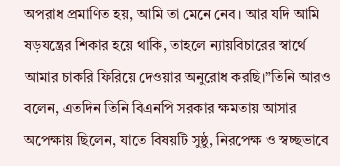অপরাধ প্রমাণিত হয়, আমি তা মেনে নেব। আর যদি আমি ষড়যন্ত্রের শিকার হয়ে থাকি, তাহলে ন্যায়বিচারের স্বার্থে আমার চাকরি ফিরিয়ে দেওয়ার অনুরোধ করছি।”তিনি আরও বলেন, এতদিন তিনি বিএনপি সরকার ক্ষমতায় আসার অপেক্ষায় ছিলেন, যাতে বিষয়টি সুষ্ঠু, নিরপেক্ষ ও স্বচ্ছভাবে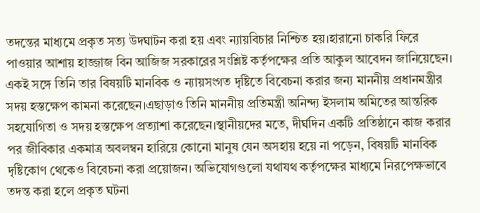তদন্তের মাধ্যমে প্রকৃত সত্য উদঘাটন করা হয় এবং ন্যায়বিচার নিশ্চিত হয়।হারানো চাকরি ফিরে পাওয়ার আশায় হাজ্জাজ বিন আজিজ সরকারের সংশ্লিষ্ট কর্তৃপক্ষের প্রতি আকুল আবেদন জানিয়েছেন। একই সঙ্গে তিনি তার বিষয়টি মানবিক ও ন্যায়সংগত দৃষ্টিতে বিবেচনা করার জন্য মাননীয় প্রধানমন্ত্রীর সদয় হস্তক্ষেপ কামনা করেছেন।এছাড়াও তিনি মাননীয় প্রতিমন্ত্রী অনিন্দ্য ইসলাম অমিতের আন্তরিক সহযোগিতা ও সদয় হস্তক্ষেপ প্রত্যাশা করেছেন।স্থানীয়দের মতে, দীর্ঘদিন একটি প্রতিষ্ঠানে কাজ করার পর জীবিকার একমাত্র অবলম্বন হারিয়ে কোনো মানুষ যেন অসহায় হয়ে না পড়েন, বিষয়টি মানবিক দৃষ্টিকোণ থেকেও বিবেচনা করা প্রয়োজন। অভিযোগগুলো যথাযথ কর্তৃপক্ষের মাধ্যমে নিরপেক্ষভাবে তদন্ত করা হলে প্রকৃত ঘটনা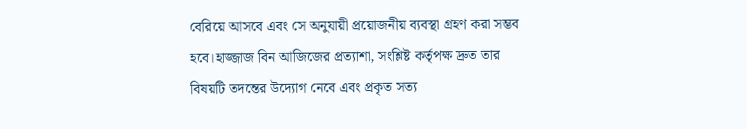বেরিয়ে আসবে এবং সে অনুযায়ী প্রয়োজনীয় ব্যবস্থা গ্রহণ করা সম্ভব হবে।হাজ্জাজ বিন আজিজের প্রত্যাশা, সংশ্লিষ্ট কর্তৃপক্ষ দ্রুত তার বিষয়টি তদন্তের উদ্যোগ নেবে এবং প্রকৃত সত্য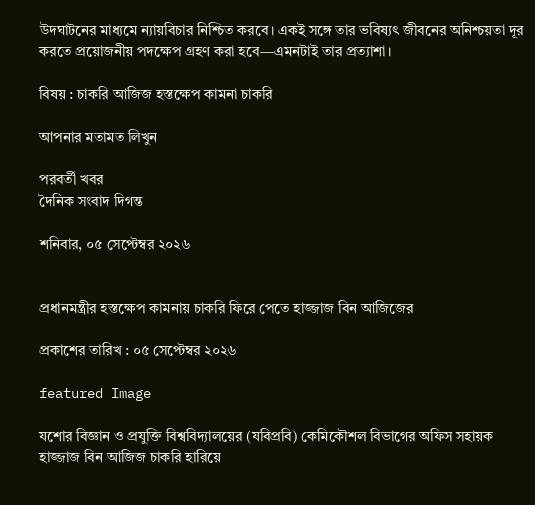উদঘাটনের মাধ্যমে ন্যায়বিচার নিশ্চিত করবে। একই সঙ্গে তার ভবিষ্যৎ জীবনের অনিশ্চয়তা দূর করতে প্রয়োজনীয় পদক্ষেপ গ্রহণ করা হবে—এমনটাই তার প্রত্যাশা।

বিষয় : চাকরি আজিজ হস্তক্ষেপ কামনা চাকরি

আপনার মতামত লিখুন

পরবর্তী খবর
দৈনিক সংবাদ দিগন্ত

শনিবার, ০৫ সেপ্টেম্বর ২০২৬


প্রধানমন্ত্রীর হস্তক্ষেপ কামনায় চাকরি ফিরে পেতে হাজ্জাজ বিন আজিজের

প্রকাশের তারিখ : ০৫ সেপ্টেম্বর ২০২৬

featured Image

যশোর বিজ্ঞান ও প্রযুক্তি বিশ্ববিদ্যালয়ের (যবিপ্রবি) কেমিকৌশল বিভাগের অফিস সহায়ক হাজ্জাজ বিন আজিজ চাকরি হারিয়ে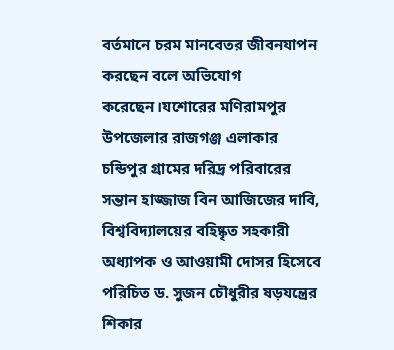বর্তমানে চরম মানবেতর জীবনযাপন করছেন বলে অভিযোগ করেছেন।যশোরের মণিরামপুর উপজেলার রাজগঞ্জ এলাকার চন্ডিপুর গ্রামের দরিদ্র পরিবারের সন্তান হাজ্জাজ বিন আজিজের দাবি, বিশ্ববিদ্যালয়ের বহিষ্কৃত সহকারী অধ্যাপক ও আওয়ামী দোসর হিসেবে পরিচিত ড. সুজন চৌধুরীর ষড়যন্ত্রের শিকার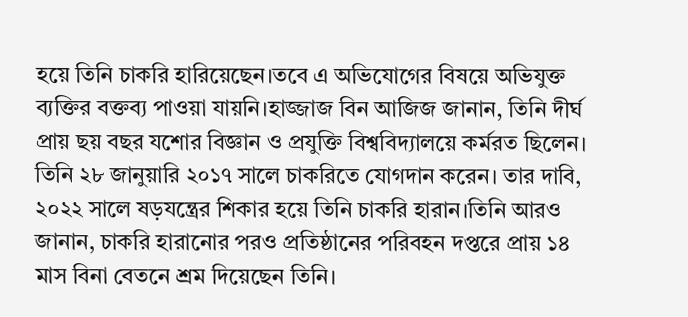হয়ে তিনি চাকরি হারিয়েছেন।তবে এ অভিযোগের বিষয়ে অভিযুক্ত ব্যক্তির বক্তব্য পাওয়া যায়নি।হাজ্জাজ বিন আজিজ জানান, তিনি দীর্ঘ প্রায় ছয় বছর যশোর বিজ্ঞান ও প্রযুক্তি বিশ্ববিদ্যালয়ে কর্মরত ছিলেন। তিনি ২৮ জানুয়ারি ২০১৭ সালে চাকরিতে যোগদান করেন। তার দাবি, ২০২২ সালে ষড়যন্ত্রের শিকার হয়ে তিনি চাকরি হারান।তিনি আরও জানান, চাকরি হারানোর পরও প্রতিষ্ঠানের পরিবহন দপ্তরে প্রায় ১৪ মাস বিনা বেতনে শ্রম দিয়েছেন তিনি।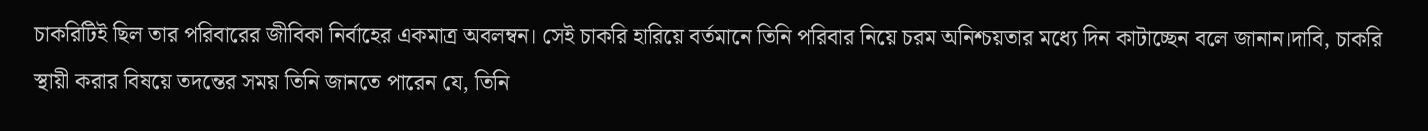চাকরিটিই ছিল তার পরিবারের জীবিকা নির্বাহের একমাত্র অবলম্বন। সেই চাকরি হারিয়ে বর্তমানে তিনি পরিবার নিয়ে চরম অনিশ্চয়তার মধ্যে দিন কাটাচ্ছেন বলে জানান।দাবি, চাকরি স্থায়ী করার বিষয়ে তদন্তের সময় তিনি জানতে পারেন যে, তিনি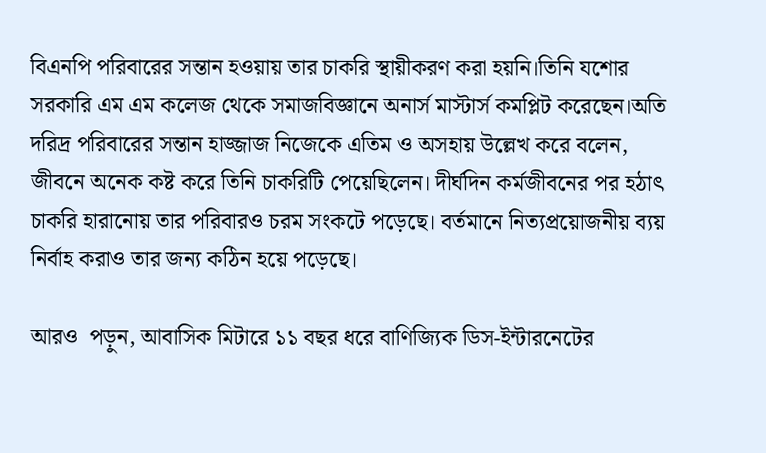বিএনপি পরিবারের সন্তান হওয়ায় তার চাকরি স্থায়ীকরণ করা হয়নি।তিনি যশোর সরকারি এম এম কলেজ থেকে সমাজবিজ্ঞানে অনার্স মাস্টার্স কমপ্লিট করেছেন।অতি দরিদ্র পরিবারের সন্তান হাজ্জাজ নিজেকে এতিম ও অসহায় উল্লেখ করে বলেন, জীবনে অনেক কষ্ট করে তিনি চাকরিটি পেয়েছিলেন। দীর্ঘদিন কর্মজীবনের পর হঠাৎ চাকরি হারানোয় তার পরিবারও চরম সংকটে পড়েছে। বর্তমানে নিত্যপ্রয়োজনীয় ব্যয় নির্বাহ করাও তার জন্য কঠিন হয়ে পড়েছে।

আরও  পড়ুন, আবাসিক মিটারে ১১ বছর ধরে বাণিজ্যিক ডিস-ইন্টারনেটের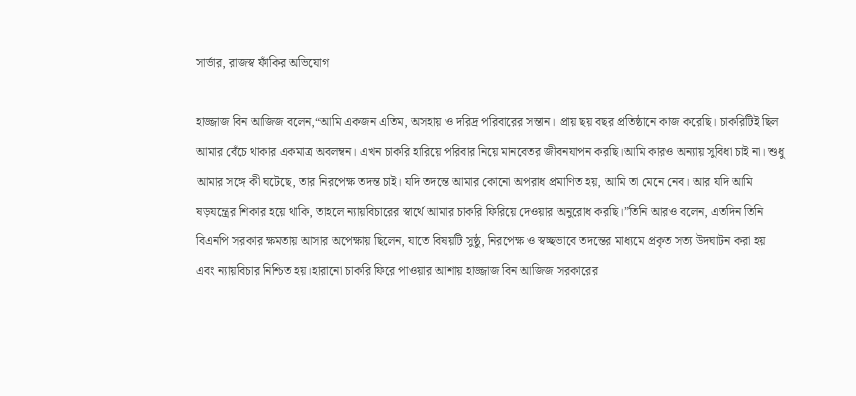সার্ভার, রাজস্ব ফাঁকির অভিযোগ

হাজ্জাজ বিন আজিজ বলেন,“আমি একজন এতিম, অসহায় ও দরিদ্র পরিবারের সন্তান। প্রায় ছয় বছর প্রতিষ্ঠানে কাজ করেছি। চাকরিটিই ছিল আমার বেঁচে থাকার একমাত্র অবলম্বন। এখন চাকরি হারিয়ে পরিবার নিয়ে মানবেতর জীবনযাপন করছি।আমি কারও অন্যায় সুবিধা চাই না। শুধু আমার সঙ্গে কী ঘটেছে, তার নিরপেক্ষ তদন্ত চাই। যদি তদন্তে আমার কোনো অপরাধ প্রমাণিত হয়, আমি তা মেনে নেব। আর যদি আমি ষড়যন্ত্রের শিকার হয়ে থাকি, তাহলে ন্যায়বিচারের স্বার্থে আমার চাকরি ফিরিয়ে দেওয়ার অনুরোধ করছি।”তিনি আরও বলেন, এতদিন তিনি বিএনপি সরকার ক্ষমতায় আসার অপেক্ষায় ছিলেন, যাতে বিষয়টি সুষ্ঠু, নিরপেক্ষ ও স্বচ্ছভাবে তদন্তের মাধ্যমে প্রকৃত সত্য উদঘাটন করা হয় এবং ন্যায়বিচার নিশ্চিত হয়।হারানো চাকরি ফিরে পাওয়ার আশায় হাজ্জাজ বিন আজিজ সরকারের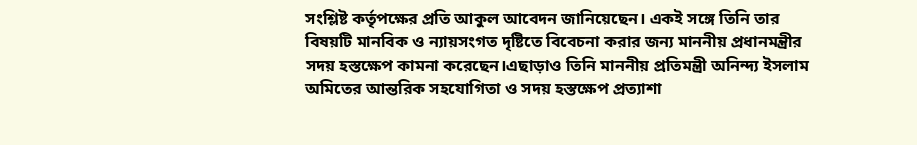সংশ্লিষ্ট কর্তৃপক্ষের প্রতি আকুল আবেদন জানিয়েছেন। একই সঙ্গে তিনি তার বিষয়টি মানবিক ও ন্যায়সংগত দৃষ্টিতে বিবেচনা করার জন্য মাননীয় প্রধানমন্ত্রীর সদয় হস্তক্ষেপ কামনা করেছেন।এছাড়াও তিনি মাননীয় প্রতিমন্ত্রী অনিন্দ্য ইসলাম অমিতের আন্তরিক সহযোগিতা ও সদয় হস্তক্ষেপ প্রত্যাশা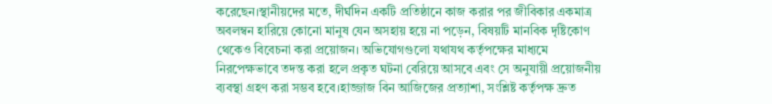করেছেন।স্থানীয়দের মতে, দীর্ঘদিন একটি প্রতিষ্ঠানে কাজ করার পর জীবিকার একমাত্র অবলম্বন হারিয়ে কোনো মানুষ যেন অসহায় হয়ে না পড়েন, বিষয়টি মানবিক দৃষ্টিকোণ থেকেও বিবেচনা করা প্রয়োজন। অভিযোগগুলো যথাযথ কর্তৃপক্ষের মাধ্যমে নিরপেক্ষভাবে তদন্ত করা হলে প্রকৃত ঘটনা বেরিয়ে আসবে এবং সে অনুযায়ী প্রয়োজনীয় ব্যবস্থা গ্রহণ করা সম্ভব হবে।হাজ্জাজ বিন আজিজের প্রত্যাশা, সংশ্লিষ্ট কর্তৃপক্ষ দ্রুত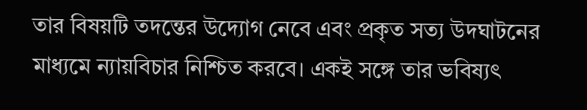তার বিষয়টি তদন্তের উদ্যোগ নেবে এবং প্রকৃত সত্য উদঘাটনের মাধ্যমে ন্যায়বিচার নিশ্চিত করবে। একই সঙ্গে তার ভবিষ্যৎ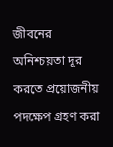জীবনের অনিশ্চয়তা দূর করতে প্রয়োজনীয় পদক্ষেপ গ্রহণ করা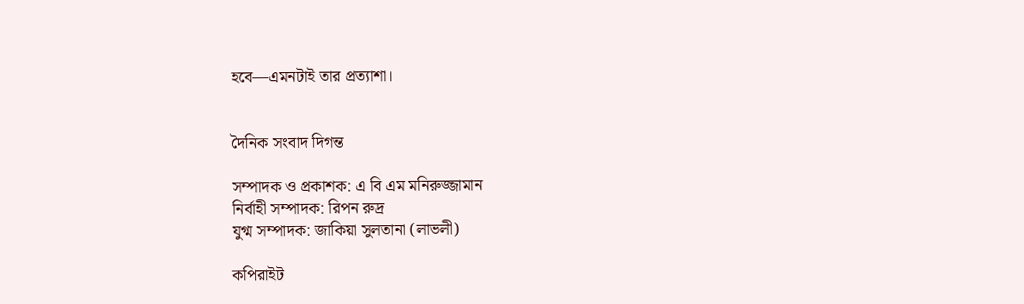হবে—এমনটাই তার প্রত্যাশা।


দৈনিক সংবাদ দিগন্ত

সম্পাদক ও প্রকাশক: এ বি এম মনিরুজ্জামান
নির্বাহী সম্পাদক: রিপন রুদ্র
যুগ্ম সম্পাদক: জাকিয়া সুলতানা (লাভলী)

কপিরাইট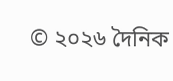© ২০২৬ দৈনিক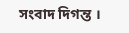সংবাদ দিগন্ত ।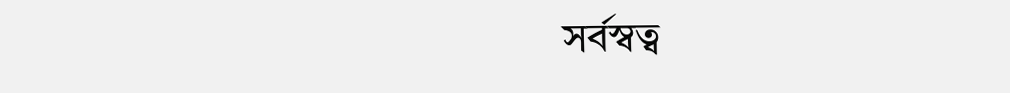সর্বস্বত্ব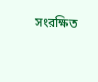সংরক্ষিত